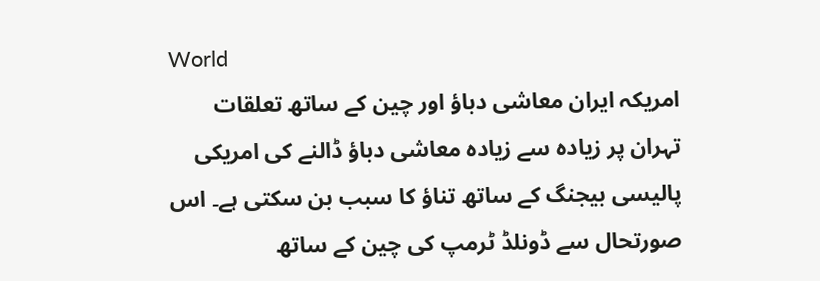World
امریکہ ایران معاشی دباؤ اور چین کے ساتھ تعلقات
تہران پر زیادہ سے زیادہ معاشی دباؤ ڈالنے کی امریکی پالیسی بیجنگ کے ساتھ تناؤ کا سبب بن سکتی ہے۔ اس صورتحال سے ڈونلڈ ٹرمپ کی چین کے ساتھ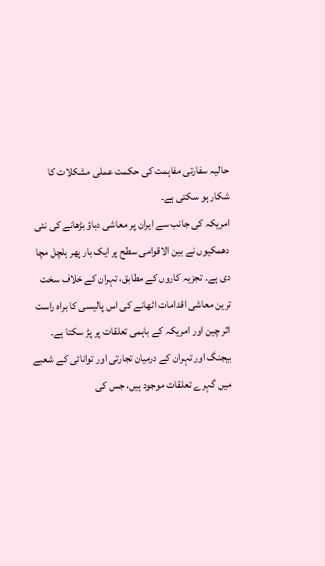حالیہ سفارتی مفاہمت کی حکمت عملی مشکلات کا شکار ہو سکتی ہے۔
امریکہ کی جانب سے ایران پر معاشی دباؤ بڑھانے کی نئی دھمکیوں نے بین الاقوامی سطح پر ایک بار پھر ہلچل مچا دی ہے۔ تجزیہ کاروں کے مطابق، تہران کے خلاف سخت ترین معاشی اقدامات اٹھانے کی اس پالیسی کا براہ راست اثر چین اور امریکہ کے باہمی تعلقات پر پڑ سکتا ہے۔ بیجنگ اور تہران کے درمیان تجارتی اور توانائی کے شعبے میں گہرے تعلقات موجود ہیں، جس کی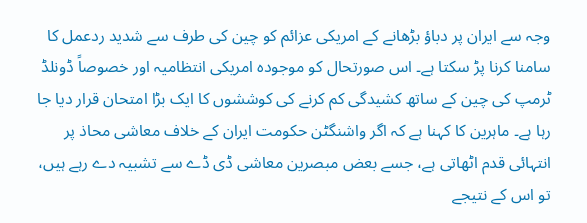وجہ سے ایران پر دباؤ بڑھانے کے امریکی عزائم کو چین کی طرف سے شدید ردعمل کا سامنا کرنا پڑ سکتا ہے۔ اس صورتحال کو موجودہ امریکی انتظامیہ اور خصوصاً ڈونلڈ ٹرمپ کی چین کے ساتھ کشیدگی کم کرنے کی کوششوں کا ایک بڑا امتحان قرار دیا جا رہا ہے۔ ماہرین کا کہنا ہے کہ اگر واشنگٹن حکومت ایران کے خلاف معاشی محاذ پر انتہائی قدم اٹھاتی ہے، جسے بعض مبصرین معاشی ڈی ڈے سے تشبیہ دے رہے ہیں، تو اس کے نتیجے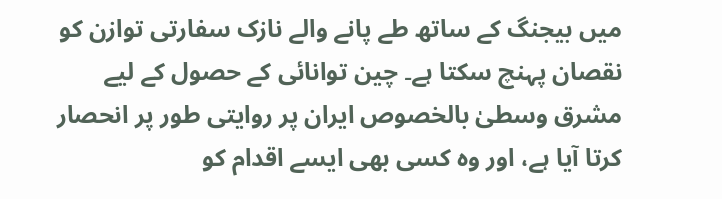میں بیجنگ کے ساتھ طے پانے والے نازک سفارتی توازن کو نقصان پہنچ سکتا ہے۔ چین توانائی کے حصول کے لیے مشرق وسطیٰ بالخصوص ایران پر روایتی طور پر انحصار کرتا آیا ہے، اور وہ کسی بھی ایسے اقدام کو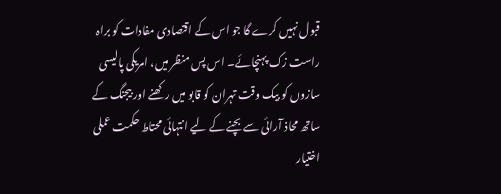قبول نہیں کرے گا جو اس کے اقتصادی مفادات کو براہ راست زک پہنچائے۔ اس پس منظر میں، امریکی پالیسی سازوں کو بیک وقت تہران کو قابو میں رکھنے اور بیجنگ کے ساتھ محاذ آرائی سے بچنے کے لیے انتہائی محتاط حکمت عملی اختیار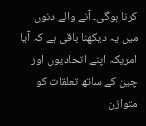کرنا ہوگی۔ آنے والے دنوں میں یہ دیکھنا باقی ہے کہ آیا امریکہ اپنے اتحادیوں اور چین کے ساتھ تعلقات کو متوازن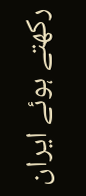رکھتے ہوئے ایران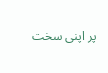پر اپنی سخت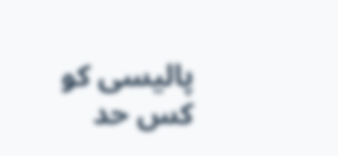پالیسی کو کس حد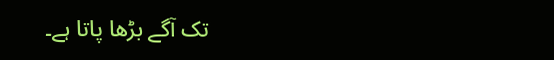تک آگے بڑھا پاتا ہے۔